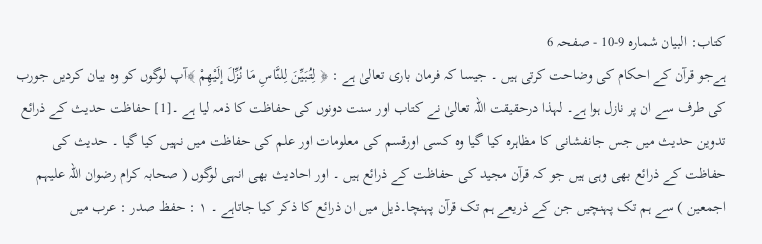کتاب: البیان شمارہ 9-10 - صفحہ 6
ہےجو قرآن کے احکام کی وضاحت کرتی ہیں ۔ جیسا کہ فرمان باری تعالیٰ ہے : ﴿ لِتُبَيِّنَ لِلنَّاسِ مَا نُزِّلَ إلَيْهِمْ ﴾آپ لوگوں کو وہ بیان کردیں جورب کی طرف سے ان پر نازل ہوا ہے۔ لہذا درحقیقت اللہ تعالیٰ نے کتاب اور سنت دونوں کی حفاظت کا ذمہ لیا ہے ۔[1] حفاظت حدیث کے ذرائع تدوین حدیث میں جس جانفشانی کا مظاہرہ کیا گیا وہ کسی اورقسم کی معلومات اور علم کی حفاظت میں نہیں کیا گیا ۔ حدیث کی حفاظت کے ذرائع بھی وہی ہیں جو کہ قرآن مجید کی حفاظت کے ذرائع ہیں ۔ اور احادیث بھی انہی لوگوں ( صحابہ کرام رضوان اللہ علیہم اجمعین ) سے ہم تک پہنچیں جن کے ذریعے ہم تک قرآن پہنچا۔ذیل میں ان ذرائع کا ذکر کیا جاتاہے ۔ ۱ : حفظ صدر : عرب میں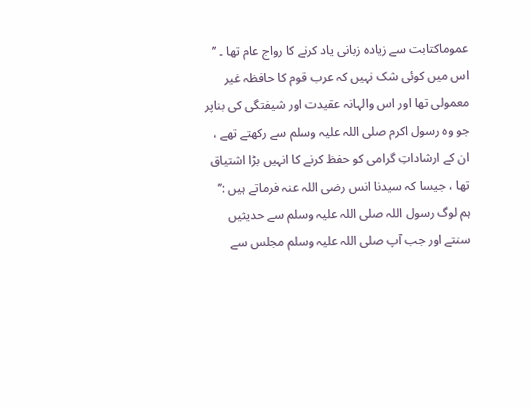عموماکتابت سے زیادہ زبانی یاد کرنے کا رواج عام تھا ۔ ’’ اس میں کوئی شک نہیں کہ عرب قوم کا حافظہ غیر معمولی تھا اور اس والہانہ عقیدت اور شیفتگی کی بناپر جو وہ رسول اکرم صلی اللہ علیہ وسلم سے رکھتے تھے ، ان کے ارشاداتِ گرامی کو حفظ کرنے کا انہیں بڑا اشتیاق تھا ، جیسا کہ سیدنا انس رضی اللہ عنہ فرماتے ہیں :’’ ہم لوگ رسول اللہ صلی اللہ علیہ وسلم سے حدیثیں سنتے اور جب آپ صلی اللہ علیہ وسلم مجلس سے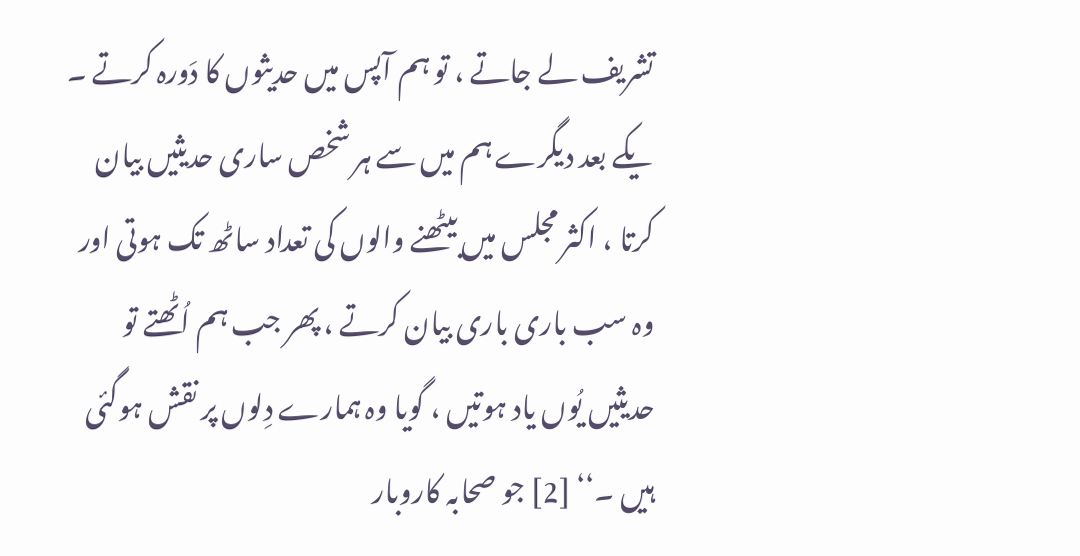تشریف لے جاتے ، تو ہم آپس میں حدیثوں کا دَورہ کرتے ۔ یکے بعد دیگرے ہم میں سے ہر شخص ساری حدیثیں بیان کرتا ، اکثر مجلس میں بیٹھنے والوں کی تعداد ساٹھ تک ہوتی اور وہ سب باری باری بیان کرتے ، پھر جب ہم اُٹھتے تو حدیثیں یُوں یاد ہوتیں ، گویا وہ ہمارے دِلوں پر نقش ہوگئی ہیں ۔‘‘ [2] جو صحابہ کاروبار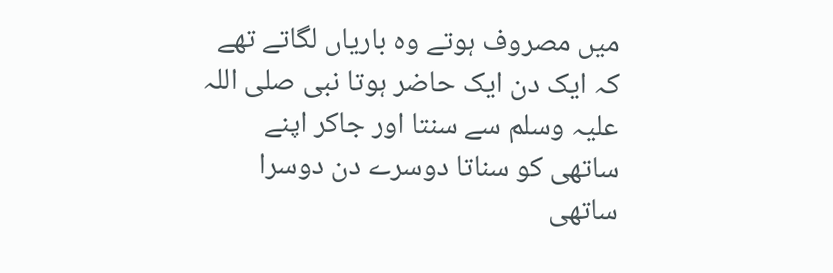میں مصروف ہوتے وہ باریاں لگاتے تھے کہ ایک دن ایک حاضر ہوتا نبی صلی اللہ علیہ وسلم سے سنتا اور جاکر اپنے ساتھی کو سناتا دوسرے دن دوسرا ساتھی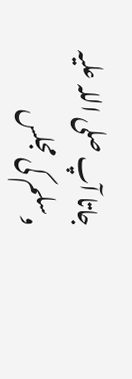جاتا آپ صلی اللہ علیہ وسلم کی مجلس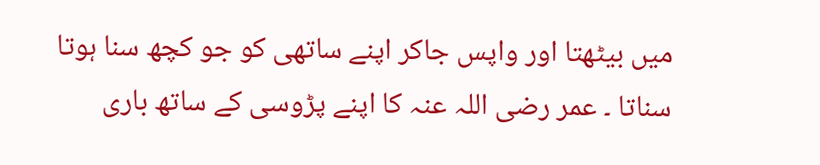میں بیٹھتا اور واپس جاکر اپنے ساتھی کو جو کچھ سنا ہوتا سناتا ۔ عمر رضی اللہ عنہ کا اپنے پڑوسی کے ساتھ باری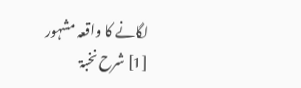لگانے کا واقعہ مشہور
[1] شرح نخبۃ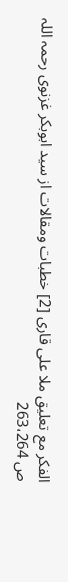الفکر مع تعلیق ملا علی قاری [2] خطبات ومقالات از سید ابوبکر غزنوی رحمہ اللہ ص 263،264